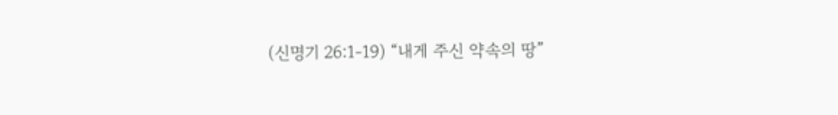(신명기 26:1-19) “내게 주신 약속의 땅”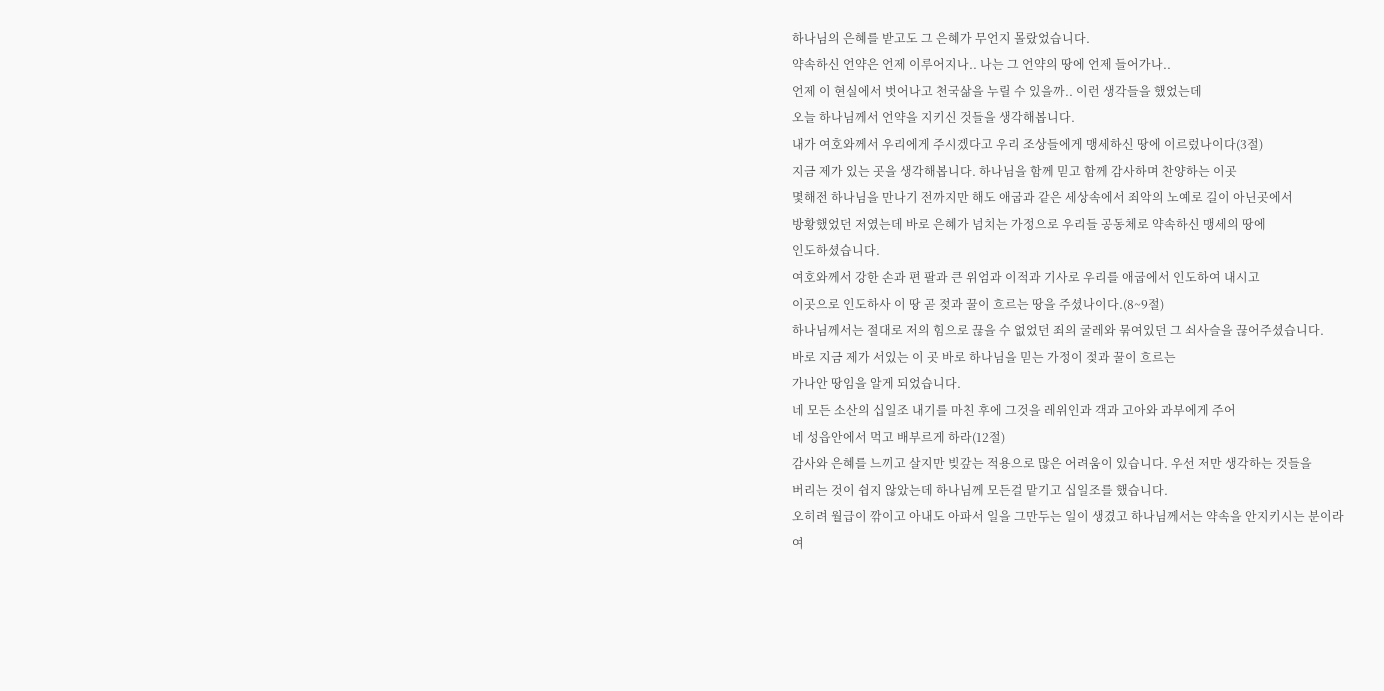하나님의 은혜를 받고도 그 은혜가 무언지 몰랐었습니다.
약속하신 언약은 언제 이루어지나.. 나는 그 언약의 땅에 언제 들어가나..
언제 이 현실에서 벗어나고 천국삶을 누릴 수 있을까.. 이런 생각들을 했었는데
오늘 하나님께서 언약을 지키신 것들을 생각해봅니다.
내가 여호와께서 우리에게 주시겠다고 우리 조상들에게 맹세하신 땅에 이르렀나이다(3절)
지금 제가 있는 곳을 생각해봅니다. 하나님을 함께 믿고 함께 감사하며 찬양하는 이곳
몇해전 하나님을 만나기 전까지만 해도 애굽과 같은 세상속에서 죄악의 노예로 길이 아닌곳에서
방황했었던 저였는데 바로 은혜가 넘치는 가정으로 우리들 공동체로 약속하신 맹세의 땅에
인도하셨습니다.
여호와께서 강한 손과 편 팔과 큰 위엄과 이적과 기사로 우리를 애굽에서 인도하여 내시고
이곳으로 인도하사 이 땅 곧 젖과 꿀이 흐르는 땅을 주셨나이다.(8~9절)
하나님께서는 절대로 저의 힘으로 끊을 수 없었던 죄의 굴레와 묶여있던 그 쇠사슬을 끊어주셨습니다.
바로 지금 제가 서있는 이 곳 바로 하나님을 믿는 가정이 젖과 꿀이 흐르는
가나안 땅임을 알게 되었습니다.
네 모든 소산의 십일조 내기를 마친 후에 그것을 레위인과 객과 고아와 과부에게 주어
네 성읍안에서 먹고 배부르게 하라(12절)
감사와 은혜를 느끼고 살지만 빚갚는 적용으로 많은 어려움이 있습니다. 우선 저만 생각하는 것들을
버리는 것이 쉽지 않았는데 하나님께 모든걸 맡기고 십일조를 했습니다.
오히려 월급이 깎이고 아내도 아파서 일을 그만두는 일이 생겼고 하나님께서는 약속을 안지키시는 분이라
여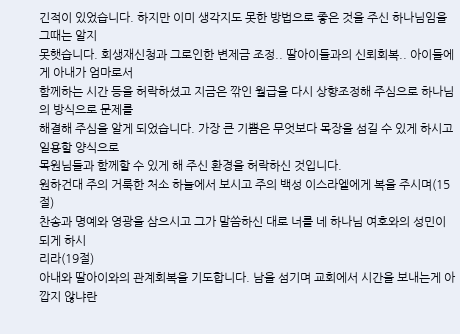긴적이 있었습니다. 하지만 이미 생각지도 못한 방법으로 좋은 것을 주신 하나님임을 그때는 알지
못햇습니다. 회생재신청과 그로인한 변제금 조정.. 딸아이들과의 신뢰회복.. 아이들에게 아내가 엄마로서
함께하는 시간 등을 허락하셨고 지금은 깎인 월급을 다시 상향조정해 주심으로 하나님의 방식으로 문제를
해결해 주심을 알게 되었습니다. 가장 큰 기쁨은 무엇보다 목장을 섬길 수 있게 하시고 일용할 양식으로
목원님들과 함께할 수 있게 해 주신 환경을 허락하신 것입니다.
원하건대 주의 거룩한 처소 하늘에서 보시고 주의 백성 이스라엘에게 복을 주시며(15절)
찬송과 명예와 영광을 삼으시고 그가 말씀하신 대로 너를 네 하나님 여호와의 성민이 되게 하시
리라(19절)
아내와 딸아이와의 관계회복을 기도합니다. 남을 섬기며 교회에서 시간을 보내는게 아깝지 않냐란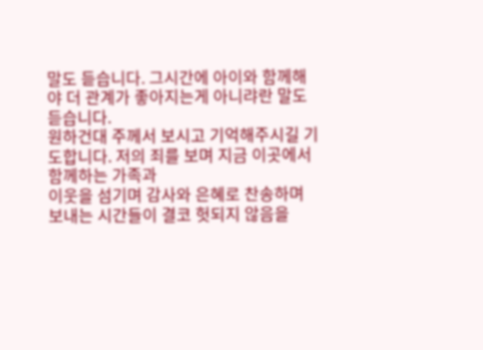말도 듣습니다. 그시간에 아이와 함께해야 더 관계가 좋아지는게 아니랴란 말도 듣습니다.
원하건대 주께서 보시고 기억해주시길 기도합니다. 저의 죄를 보며 지금 이곳에서 함께하는 가족과
이웃을 섬기며 감사와 은혜로 찬송하며 보내는 시간들이 결코 헛되지 않음을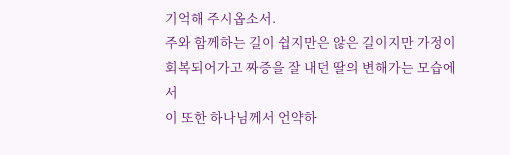기억해 주시옵소서.
주와 함께하는 길이 쉽지만은 않은 길이지만 가정이 회복되어가고 짜증을 잘 내던 딸의 변해가는 모습에서
이 또한 하나님께서 언약하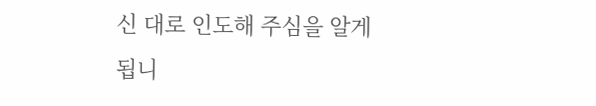신 대로 인도해 주심을 알게됩니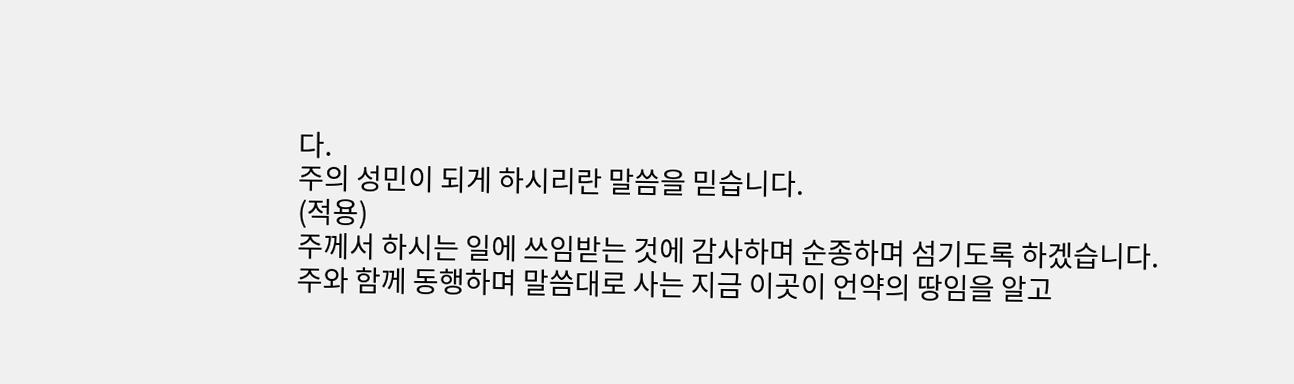다.
주의 성민이 되게 하시리란 말씀을 믿습니다.
(적용)
주께서 하시는 일에 쓰임받는 것에 감사하며 순종하며 섬기도록 하겠습니다.
주와 함께 동행하며 말씀대로 사는 지금 이곳이 언약의 땅임을 알고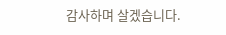감사하며 살겠습니다.